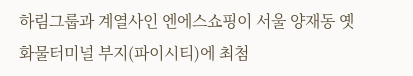하림그룹과 계열사인 엔에스쇼핑이 서울 양재동 옛 화물터미널 부지(파이시티)에 최첨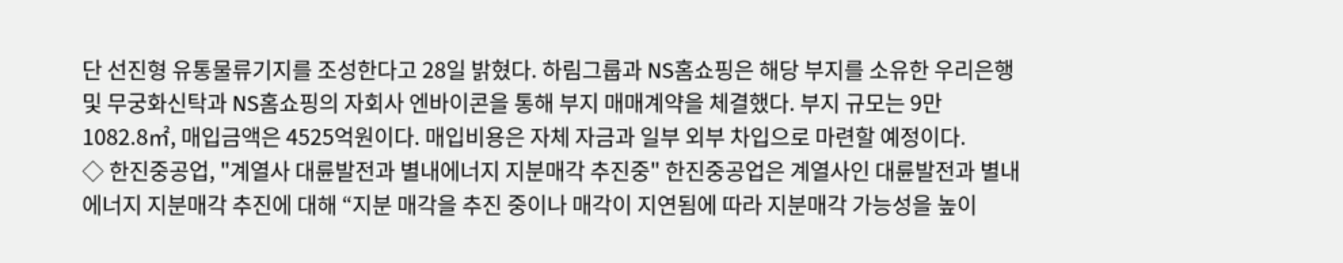단 선진형 유통물류기지를 조성한다고 28일 밝혔다. 하림그룹과 NS홈쇼핑은 해당 부지를 소유한 우리은행 및 무궁화신탁과 NS홈쇼핑의 자회사 엔바이콘을 통해 부지 매매계약을 체결했다. 부지 규모는 9만1082.8㎡, 매입금액은 4525억원이다. 매입비용은 자체 자금과 일부 외부 차입으로 마련할 예정이다.
◇ 한진중공업, "계열사 대륜발전과 별내에너지 지분매각 추진중" 한진중공업은 계열사인 대륜발전과 별내에너지 지분매각 추진에 대해 “지분 매각을 추진 중이나 매각이 지연됨에 따라 지분매각 가능성을 높이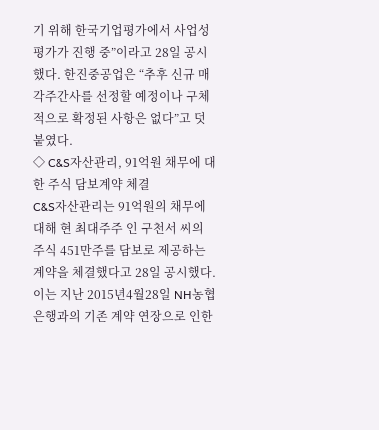기 위해 한국기업평가에서 사업성평가가 진행 중”이라고 28일 공시했다. 한진중공업은 “추후 신규 매각주간사를 선정할 예정이나 구체적으로 확정된 사항은 없다”고 덧붙였다.
◇ C&S자산관리, 91억원 채무에 대한 주식 담보계약 체결
C&S자산관리는 91억원의 채무에 대해 현 최대주주 인 구천서 씨의 주식 451만주를 담보로 제공하는 계약을 체결했다고 28일 공시했다. 이는 지난 2015년4월28일 NH농협은행과의 기존 계약 연장으로 인한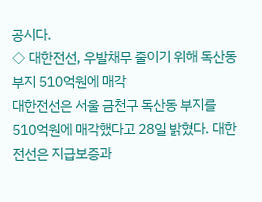공시다.
◇ 대한전선, 우발채무 줄이기 위해 독산동 부지 510억원에 매각
대한전선은 서울 금천구 독산동 부지를 510억원에 매각했다고 28일 밝혔다. 대한전선은 지급보증과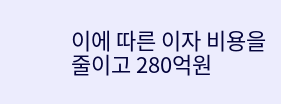이에 따른 이자 비용을 줄이고 280억원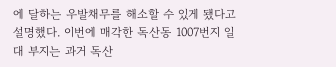에 달하는 우발채무를 해소할 수 있게 됐다고 설명했다. 이번에 매각한 독산동 1007번지 일대 부지는 과거 독산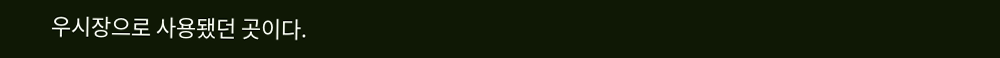우시장으로 사용됐던 곳이다.